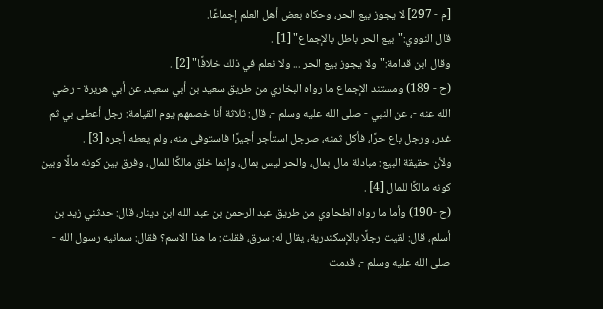[م - 297] لا يجوز بيع الحر، وحكاه بعض أهل العلم إجماعًا.
قال النووي:"بيع الحر باطل بالإجماع" [1] .
وقال ابن قدامة:"ولا يجوز بيع الحر ... ولا نعلم في ذلك خلافًا" [2] .
(ح - 189) ومستند الإجماع ما رواه البخاري من طريق سعيد بن أبي سعيد، عن أبي هريرة - رضي الله عنه -، عن النبي - صلى الله عليه وسلم -، قال: ثلاثة أنا خصمهم يوم القيامة: رجل أعطى بي ثم غدر، ورجل باع حرًا، فأكل ثمنه، صرجل استأجر أجيرًا فاستوفى منه، ولم يعطه أجره [3] .
ولأن حقيقة البيع: مبادلة مال بمال، والحر ليس بمال، وإنما خلق مالكًا للمال، وفرق بين كونه مالًا وبين كونه مالكًا للمال [4] .
(ح -190) وأما ما رواه الطحاوي من طريق عبد الرحمن بن عبد الله ابن دينار، قال: حدثني زيد بن أسلم، قال: لقيت رجلًا بالإسكندرية، يقال له: سرق، فقلت: ما هذا الاسم؟ فقال: سمانيه رسول الله - صلى الله عليه وسلم -، قدمت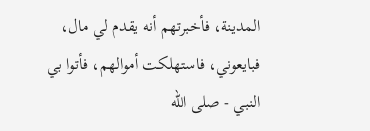المدينة، فأخبرتهم أنه يقدم لي مال، فبايعوني، فاستهلكت أموالهم، فأتوا بي النبي - صلى الله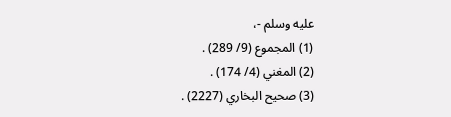عليه وسلم -،
(1) المجموع (9/ 289) .
(2) المغني (4/ 174) .
(3) صحيح البخاري (2227) .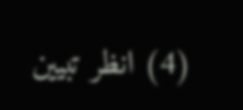(4) انظر تبيين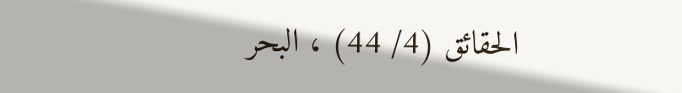الحقائق (4/ 44) ، البحر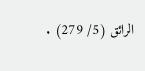الرائق (5/ 279) .